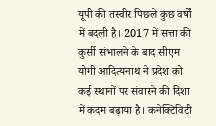यूपी की तस्वीर पिछले कुछ वर्षों में बदली है। 2017 में सत्ता की कुर्सी संभालने के बाद सीएम योगी आदित्यनाथ ने प्रदेश को कई स्थानों पर संवारने की दिशा में कदम बढ़ाया है। कनेक्टिविटी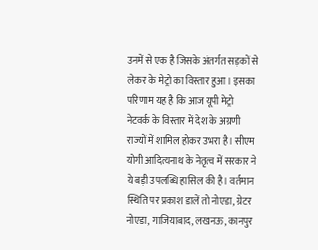उनमें से एक है जिसके अंतर्गत सड़कों से लेकर के मेट्रो का विस्तार हुआ। इसका परिणाम यह है कि आज यूपी मेट्रो नेटवर्क के विस्तार में देश के अग्रणी राज्यों में शामिल होकर उभरा है। सीएम योगी आदित्यनाथ के नेतृत्व में सरकार ने ये बड़ी उपलब्धि हासिल की है। वर्तमान स्थिति पर प्रकाश डालें तो नोएडा, ग्रेटर नोएडा, गाजियाबाद, लखनऊ, कानपुर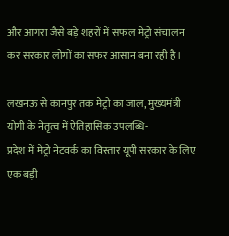और आगरा जैसे बड़े शहरों में सफल मेट्रो संचालन कर सरकार लोगों का सफर आसान बना रही है।

लखनऊ से कानपुर तक मेट्रो का जाल, मुख्यमंत्री योगी के नेतृत्व में ऐतिहासिक उपलब्धि-
प्रदेश में मेट्रो नेटवर्क का विस्तार यूपी सरकार के लिए एक बड़ी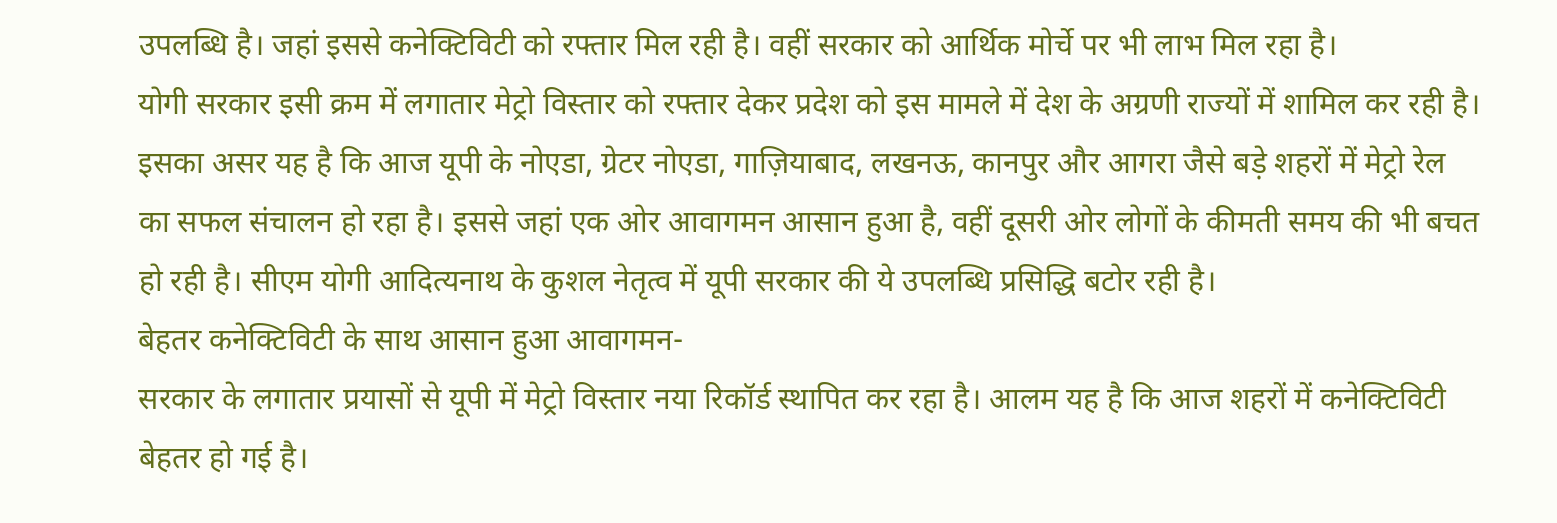उपलब्धि है। जहां इससे कनेक्टिविटी को रफ्तार मिल रही है। वहीं सरकार को आर्थिक मोर्चे पर भी लाभ मिल रहा है।
योगी सरकार इसी क्रम में लगातार मेट्रो विस्तार को रफ्तार देकर प्रदेश को इस मामले में देश के अग्रणी राज्यों में शामिल कर रही है। इसका असर यह है कि आज यूपी के नोएडा, ग्रेटर नोएडा, गाज़ियाबाद, लखनऊ, कानपुर और आगरा जैसे बड़े शहरों में मेट्रो रेल का सफल संचालन हो रहा है। इससे जहां एक ओर आवागमन आसान हुआ है, वहीं दूसरी ओर लोगों के कीमती समय की भी बचत हो रही है। सीएम योगी आदित्यनाथ के कुशल नेतृत्व में यूपी सरकार की ये उपलब्धि प्रसिद्धि बटोर रही है।
बेहतर कनेक्टिविटी के साथ आसान हुआ आवागमन-
सरकार के लगातार प्रयासों से यूपी में मेट्रो विस्तार नया रिकॉर्ड स्थापित कर रहा है। आलम यह है कि आज शहरों में कनेक्टिविटी बेहतर हो गई है।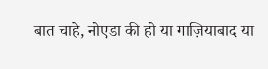बात चाहे, नोएडा की हो या गाज़ियाबाद या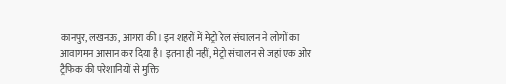कानपुर, लखनऊ, आगरा की। इन शहरों में मेट्रो रेल संचालन ने लोगों का आवागमन आसान कर दिया है। इतना ही नहीं, मेट्रो संचालन से जहां एक ओर ट्रैफिक की परेशानियों से मुक्ति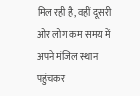मिल रही है, वहीं दूसरी ओर लोग कम समय में अपने मंजिल स्थान पहुंचकर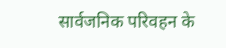सार्वजनिक परिवहन के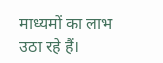माध्यमों का लाभ उठा रहे हैं।